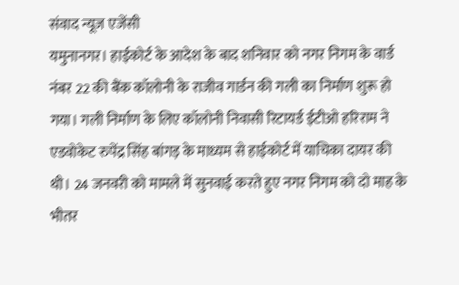संवाद न्यूज एजेंसी
यमुनानगर। हाईकोर्ट के आदेश के बाद शनिवार को नगर निगम के वार्ड नंबर 22 की बैंक कॉलोनी के राजीव गार्डन की गली का निर्माण शुरू हो गया। गली निर्माण के लिए कॉलोनी निवासी रिटायर्ड ईटीओ हरिराम ने एडवोकेट रुपेंद्र सिंह बांगड़ के माध्यम से हाईकोर्ट में याचिका दायर की थी। 24 जनवरी को मामले में सुनवाई करते हुए नगर निगम को दो माह के भीतर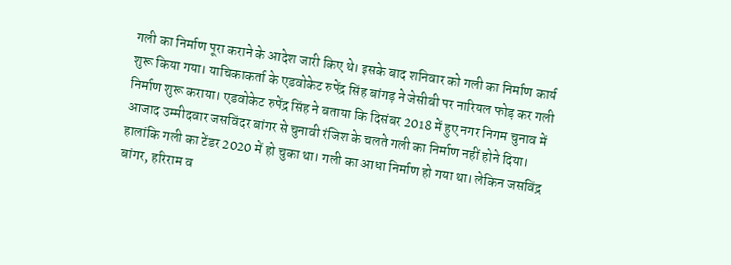गली का निर्माण पूरा कराने के आदेश जारी किए थे। इसके बाद शनिवार को गली का निर्माण कार्य शुरू किया गया। याचिकाकर्ता के एडवोकेट रुपेंद्र सिंह बांगड़ ने जेसीबी पर नारियल फोड़ कर गली निर्माण शुरू कराया। एडवोकेट रुपेंद्र सिंह ने बताया कि दिसंबर 2018 में हुए नगर निगम चुनाव में आजाद उम्मीदवार जसविंदर बांगर से चुनावी रंजिश के चलते गली का निर्माण नहीं होने दिया। हालांकि गली का टेंडर 2020 में हो चुका था। गली का आधा निर्माण हो गया था। लेकिन जसविंद्र बांगर, हरिराम व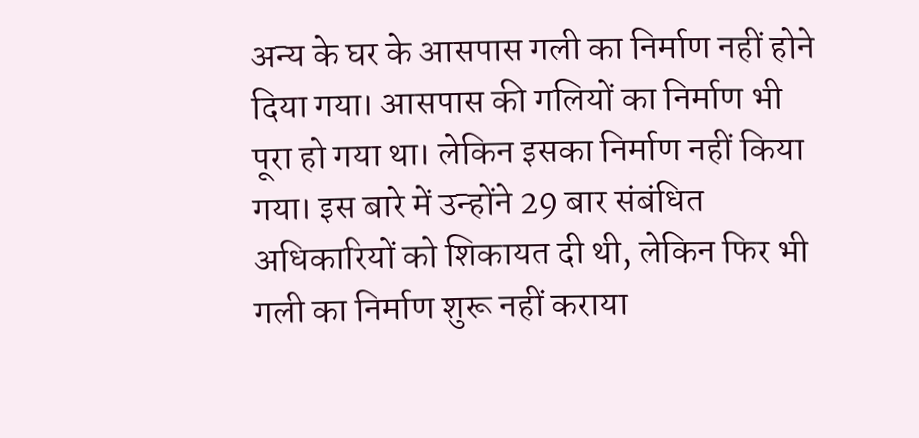अन्य के घर के आसपास गली का निर्माण नहीं होने दिया गया। आसपास की गलियों का निर्माण भी पूरा हो गया था। लेकिन इसका निर्माण नहीं किया गया। इस बारे में उन्होंने 29 बार संबंधित अधिकारियों को शिकायत दी थी, लेकिन फिर भी गली का निर्माण शुरू नहीं कराया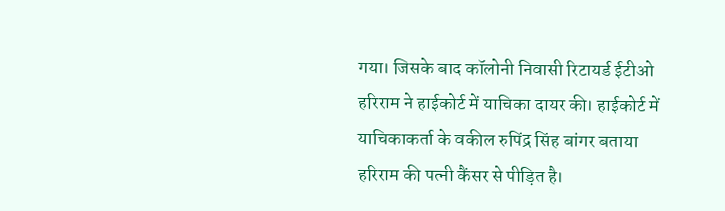गया। जिसके बाद कॉलोनी निवासी रिटायर्ड ईटीओ हरिराम ने हाईकोर्ट में याचिका दायर की। हाईकोर्ट में याचिकाकर्ता के वकील रुपिंद्र सिंह बांगर बताया हरिराम की पत्नी कैंसर से पीड़ित है।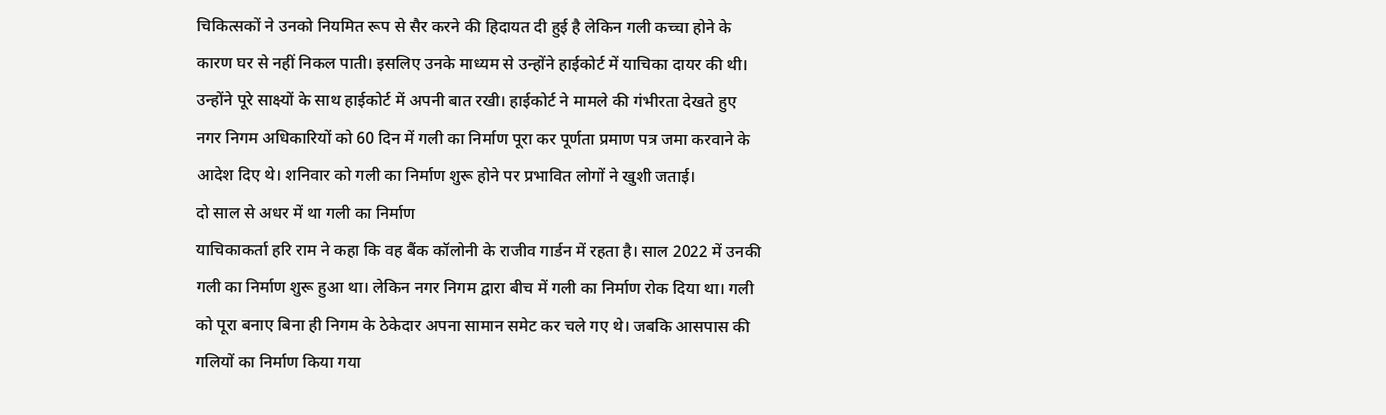चिकित्सकों ने उनको नियमित रूप से सैर करने की हिदायत दी हुई है लेकिन गली कच्चा होने के कारण घर से नहीं निकल पाती। इसलिए उनके माध्यम से उन्होंने हाईकोर्ट में याचिका दायर की थी। उन्होंने पूरे साक्ष्यों के साथ हाईकोर्ट में अपनी बात रखी। हाईकोर्ट ने मामले की गंभीरता देखते हुए नगर निगम अधिकारियों को 60 दिन में गली का निर्माण पूरा कर पूर्णता प्रमाण पत्र जमा करवाने के आदेश दिए थे। शनिवार को गली का निर्माण शुरू होने पर प्रभावित लोगों ने खुशी जताई।
दो साल से अधर में था गली का निर्माण
याचिकाकर्ता हरि राम ने कहा कि वह बैंक कॉलोनी के राजीव गार्डन में रहता है। साल 2022 में उनकी गली का निर्माण शुरू हुआ था। लेकिन नगर निगम द्वारा बीच में गली का निर्माण रोक दिया था। गली को पूरा बनाए बिना ही निगम के ठेकेदार अपना सामान समेट कर चले गए थे। जबकि आसपास की गलियों का निर्माण किया गया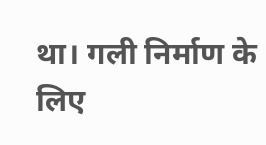था। गली निर्माण के लिए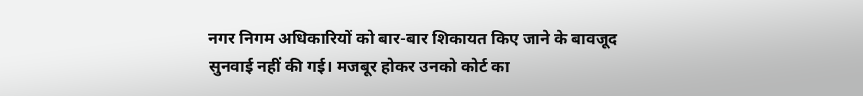नगर निगम अधिकारियों को बार-बार शिकायत किए जाने के बावजूद सुनवाई नहीं की गई। मजबूर होकर उनको कोर्ट का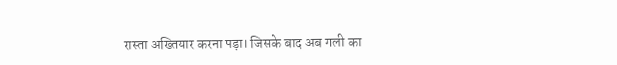रास्ता अख्तियार करना पड़ा। जिसके बाद अब गली का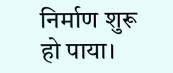निर्माण शुरू हो पाया।